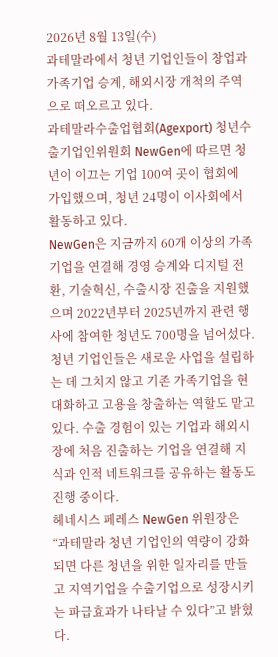2026년 8월 13일(수)
과테말라에서 청년 기업인들이 창업과 가족기업 승계, 해외시장 개척의 주역으로 떠오르고 있다.
과테말라수출업협회(Agexport) 청년수출기업인위원회 NewGen에 따르면 청년이 이끄는 기업 100여 곳이 협회에 가입했으며, 청년 24명이 이사회에서 활동하고 있다.
NewGen은 지금까지 60개 이상의 가족기업을 연결해 경영 승계와 디지털 전환, 기술혁신, 수출시장 진출을 지원했으며 2022년부터 2025년까지 관련 행사에 참여한 청년도 700명을 넘어섰다.
청년 기업인들은 새로운 사업을 설립하는 데 그치지 않고 기존 가족기업을 현대화하고 고용을 창출하는 역할도 맡고 있다. 수출 경험이 있는 기업과 해외시장에 처음 진출하는 기업을 연결해 지식과 인적 네트워크를 공유하는 활동도 진행 중이다.
헤네시스 페레스 NewGen 위원장은 “과테말라 청년 기업인의 역량이 강화되면 다른 청년을 위한 일자리를 만들고 지역기업을 수출기업으로 성장시키는 파급효과가 나타날 수 있다”고 밝혔다.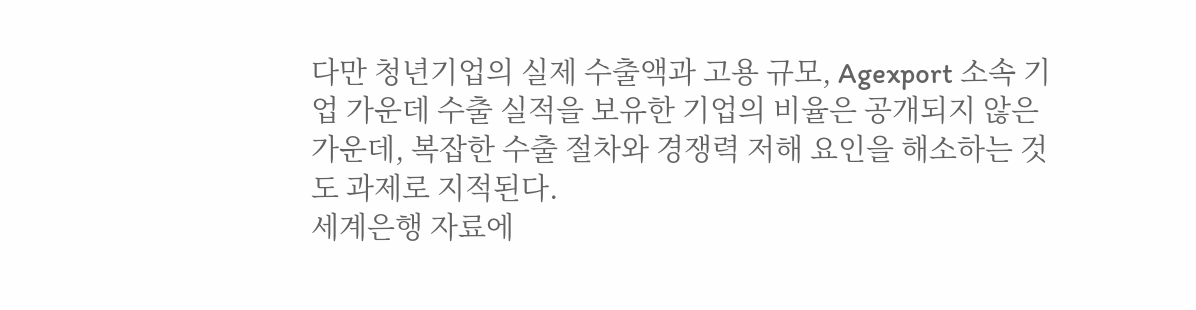다만 청년기업의 실제 수출액과 고용 규모, Agexport 소속 기업 가운데 수출 실적을 보유한 기업의 비율은 공개되지 않은 가운데, 복잡한 수출 절차와 경쟁력 저해 요인을 해소하는 것도 과제로 지적된다.
세계은행 자료에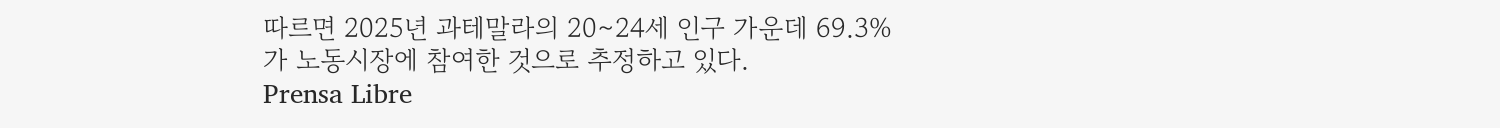따르면 2025년 과테말라의 20∼24세 인구 가운데 69.3%가 노동시장에 참여한 것으로 추정하고 있다.
Prensa Libre